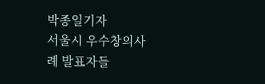박종일기자
서울시 우수창의사례 발표자들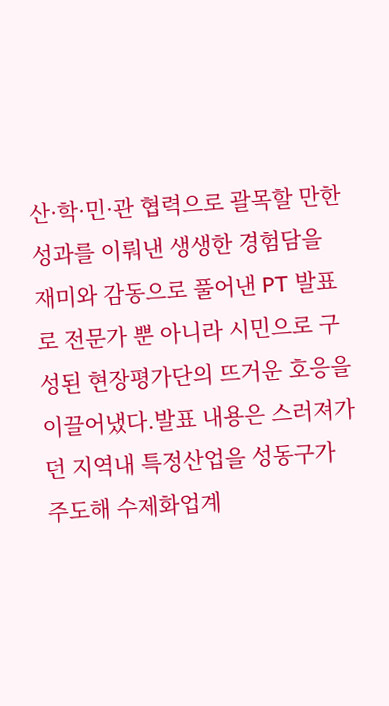산·학·민·관 협력으로 괄목할 만한 성과를 이뤄낸 생생한 경험담을 재미와 감동으로 풀어낸 PT 발표로 전문가 뿐 아니라 시민으로 구성된 현장평가단의 뜨거운 호응을 이끌어냈다.발표 내용은 스러져가던 지역내 특정산업을 성동구가 주도해 수제화업계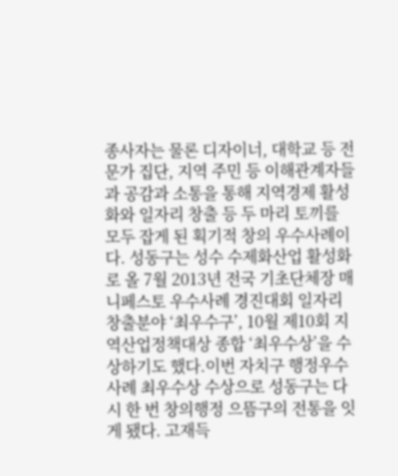종사자는 물론 디자이너, 대학교 등 전문가 집단, 지역 주민 등 이해관계자들과 공감과 소통을 통해 지역경제 활성화와 일자리 창출 등 두 마리 토끼를 모두 잡게 된 획기적 창의 우수사례이다. 성동구는 성수 수제화산업 활성화로 올 7월 2013년 전국 기초단체장 매니페스토 우수사례 경진대회 일자리 창출분야 ‘최우수구’, 10월 제10회 지역산업정책대상 종합 ‘최우수상’을 수상하기도 했다.이번 자치구 행정우수사례 최우수상 수상으로 성동구는 다시 한 번 창의행정 으뜸구의 전통을 잇게 됐다. 고재득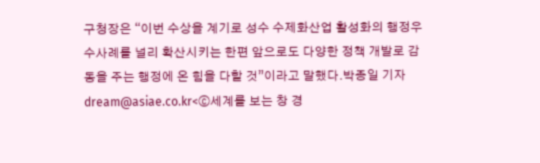구청장은 “이번 수상을 계기로 성수 수제화산업 활성화의 행정우수사례를 널리 확산시키는 한편 앞으로도 다양한 정책 개발로 감동을 주는 행정에 온 힘을 다할 것”이라고 말했다.박종일 기자 dream@asiae.co.kr<ⓒ세계를 보는 창 경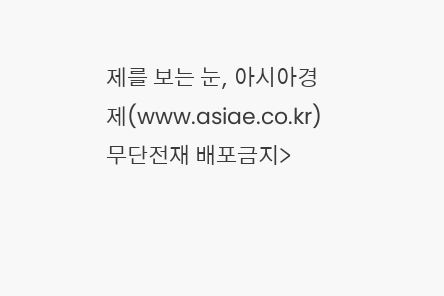제를 보는 눈, 아시아경제(www.asiae.co.kr) 무단전재 배포금지>